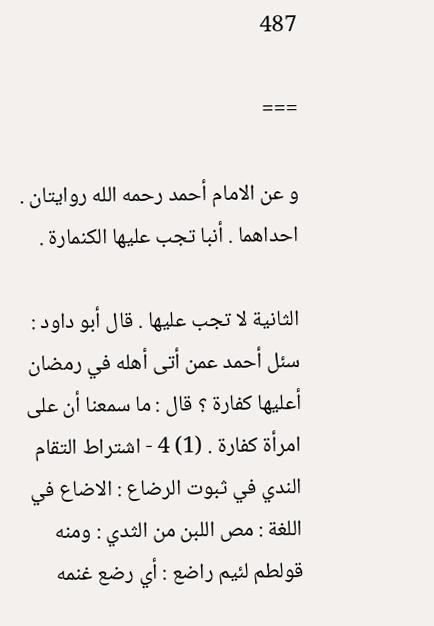487

===

و عن الامام أحمد رحمه الله روايتان . احداهما . أنبا تجب عليها الكنمارة .

الثانية لا تجب عليها . قال أبو داود : سئل أحمد عمن أتى أهله في رمضان أعليها كفارة ؟ قال : ما سمعنا أن على امرأة كفارة . (1) 4 - اشتراط التقام الندي في ثبوت الرضاع : الاضاع في اللغة : مص اللبن من الثدي : ومنه قولطم لئيم راضع : أي رضع غنمه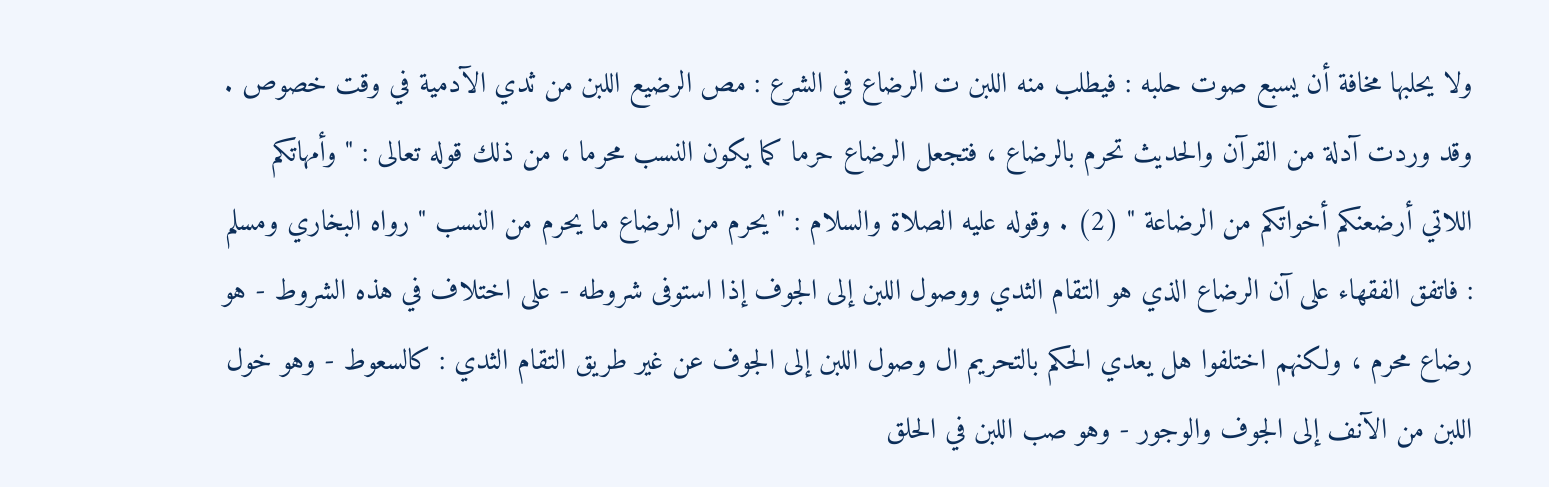ولا يحلبها مخافة أن يسبع صوت حلبه : فيطلب منه اللبن ت الرضاع في الشرع : مص الرضيع اللبن من ثدي الآدمية في وقت خصوص . وقد وردت آدلة من القرآن والحديث تحرم بالرضاع ، فتجعل الرضاع حرما كما يكون النسب محرما ، من ذلك قوله تعالى : " وأمهاتكم اللاتي أرضعنكم أخواتكم من الرضاعة " (2) . وقوله عليه الصلاة والسلام : " يحرم من الرضاع ما يحرم من النسب " رواه البخاري ومسلم : فاتفق الفقهاء على آن الرضاع الذي هو التقام الثدي ووصول اللبن إلى الجوف إذا استوفى شروطه - على اختلاف في هذه الشروط - هو رضاع محرم ، ولكنهم اختلفوا هل يعدي الحكم بالتحريم ال وصول اللبن إلى الجوف عن غير طريق التقام الثدي : كالسعوط - وهو خول اللبن من الآنف إلى الجوف والوجور - وهو صب اللبن في الحلق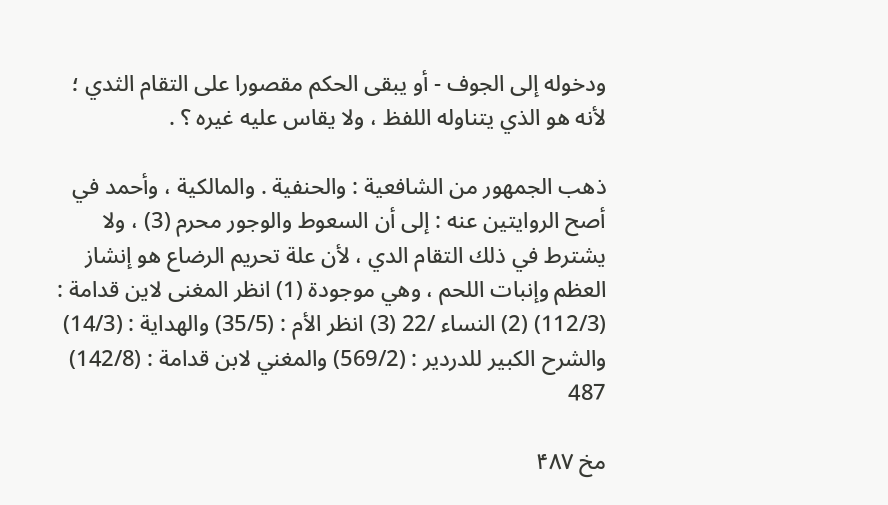ودخوله إلى الجوف - أو يبقى الحكم مقصورا على التقام الثدي ؛ لأنه هو الذي يتناوله اللفظ ، ولا يقاس عليه غيره ؟ .

ذهب الجمهور من الشافعية : والحنفية . والمالكية ، وأحمد في أصح الروايتين عنه : إلى أن السعوط والوجور محرم (3) ، ولا يشترط في ذلك التقام الدي ، لأن علة تحريم الرضاع هو إنشاز العظم وإنبات اللحم ، وهي موجودة (1) انظر المغنى لاين قدامة : (112/3) (2) النساء /22 (3) انظر الأم : (35/5) والهداية : (14/3) والشرح الكبير للدردير : (569/2) والمغني لابن قدامة : (142/8) 487

مخ ۴۸۷